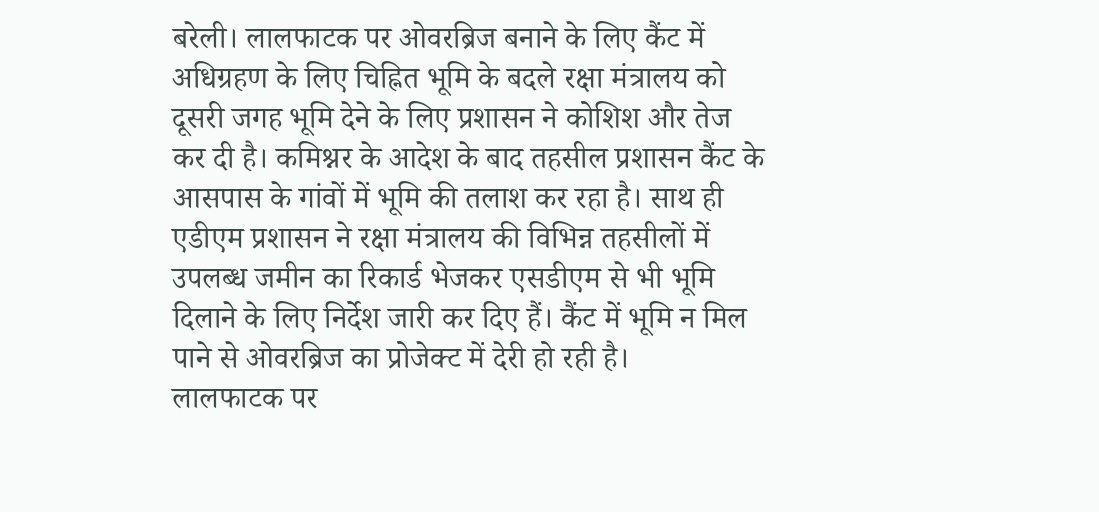बरेली। लालफाटक पर ओवरब्रिज बनाने के लिए कैंट में अधिग्रहण के लिए चिह्नित भूमि के बदले रक्षा मंत्रालय को दूसरी जगह भूमि देने के लिए प्रशासन ने कोशिश और तेज कर दी है। कमिश्नर के आदेश के बाद तहसील प्रशासन कैंट के आसपास के गांवों में भूमि की तलाश कर रहा है। साथ ही एडीएम प्रशासन ने रक्षा मंत्रालय की विभिन्न तहसीलों में उपलब्ध जमीन का रिकार्ड भेजकर एसडीएम से भी भूमि दिलाने के लिए निर्देश जारी कर दिए हैं। कैंट में भूमि न मिल पाने से ओवरब्रिज का प्रोजेक्ट में देरी हो रही है।
लालफाटक पर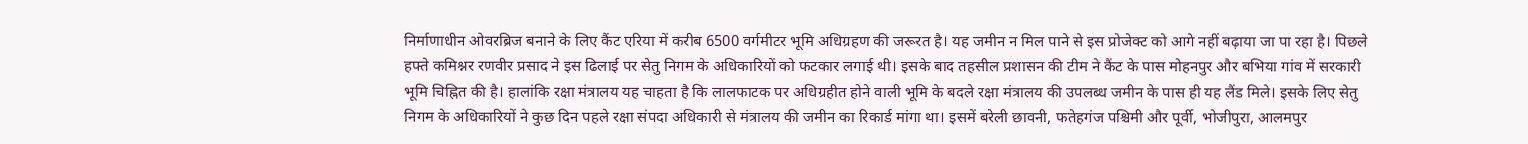निर्माणाधीन ओवरब्रिज बनाने के लिए कैंट एरिया में करीब 6500 वर्गमीटर भूमि अधिग्रहण की जरूरत है। यह जमीन न मिल पाने से इस प्रोजेक्ट को आगे नहीं बढ़ाया जा पा रहा है। पिछले हफ्ते कमिश्नर रणवीर प्रसाद ने इस ढिलाई पर सेतु निगम के अधिकारियों को फटकार लगाई थी। इसके बाद तहसील प्रशासन की टीम ने कैंट के पास मोहनपुर और बभिया गांव में सरकारी भूमि चिह्नित की है। हालांकि रक्षा मंत्रालय यह चाहता है कि लालफाटक पर अधिग्रहीत होने वाली भूमि के बदले रक्षा मंत्रालय की उपलब्ध जमीन के पास ही यह लैंड मिले। इसके लिए सेतु निगम के अधिकारियों ने कुछ दिन पहले रक्षा संपदा अधिकारी से मंत्रालय की जमीन का रिकार्ड मांगा था। इसमें बरेली छावनी, फतेहगंज पश्चिमी और पूर्वी, भोजीपुरा, आलमपुर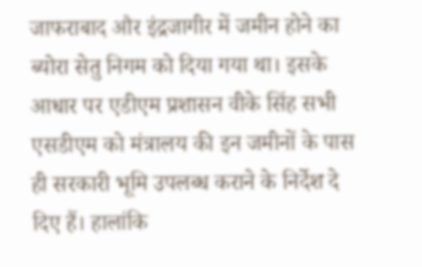जाफराबाद और इंद्रजागीर में जमीन होने का ब्योरा सेतु निगम को दिया गया था। इसके आधार पर एडीएम प्रशासन वीके सिंह सभी एसडीएम को मंत्रालय की इन जमीनों के पास ही सरकारी भूमि उपलब्ध कराने के निर्देश दे दिए हैं। हालांकि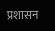प्रशासन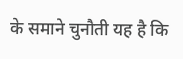के समाने चुनौती यह है कि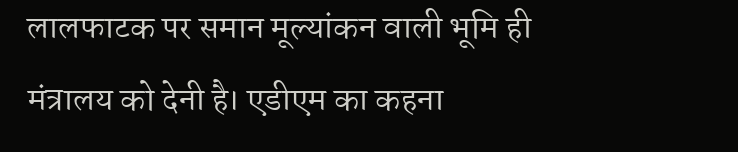लालफाटक पर समान मूल्यांकन वाली भूमि ही मंत्रालय को देनी है। एडीएम का कहना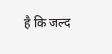है कि जल्द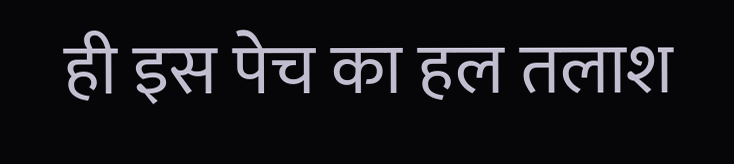ही इस पेच का हल तलाश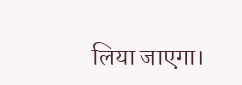लिया जाएगा।